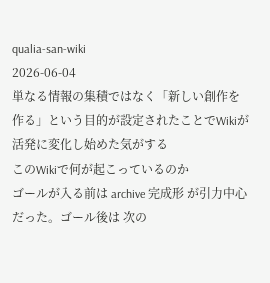qualia-san-wiki
2026-06-04
単なる情報の集積ではなく「新しい創作を作る」という目的が設定されたことでWikiが活発に変化し始めた気がする
このWikiで何が起こっているのか
ゴールが入る前は archive 完成形 が引力中心だった。ゴール後は 次の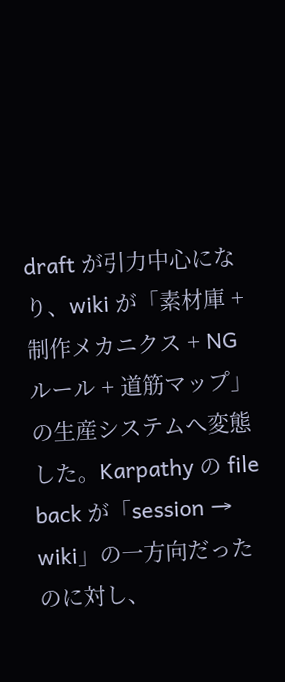draft が引力中心になり、wiki が「素材庫 + 制作メカニクス + NG ルール + 道筋マップ」の生産システムへ変態した。Karpathy の file back が「session → wiki」の一方向だったのに対し、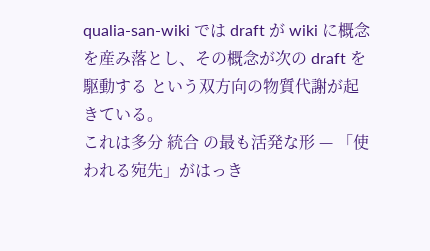qualia-san-wiki では draft が wiki に概念を産み落とし、その概念が次の draft を駆動する という双方向の物質代謝が起きている。
これは多分 統合 の最も活発な形 — 「使われる宛先」がはっき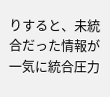りすると、未統合だった情報が一気に統合圧力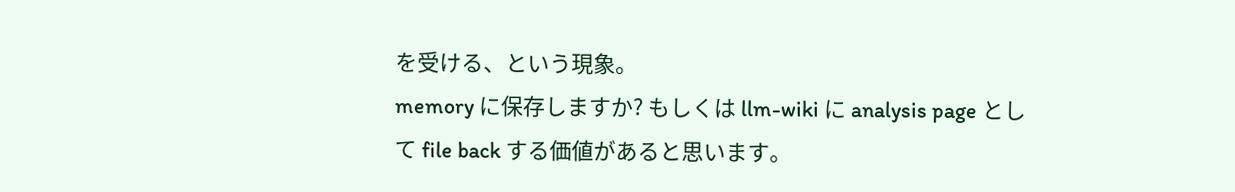を受ける、という現象。
memory に保存しますか? もしくは llm-wiki に analysis page として file back する価値があると思います。